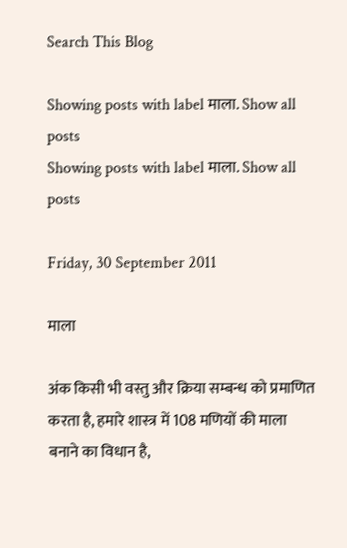Search This Blog

Showing posts with label माला. Show all posts
Showing posts with label माला. Show all posts

Friday, 30 September 2011

माला

अंक किसी भी वस्तु और क्रिया सम्बन्ध को प्रमाणित करता है, हमारे शास्त्र में 108 मणियों की माला बनाने का विधान है,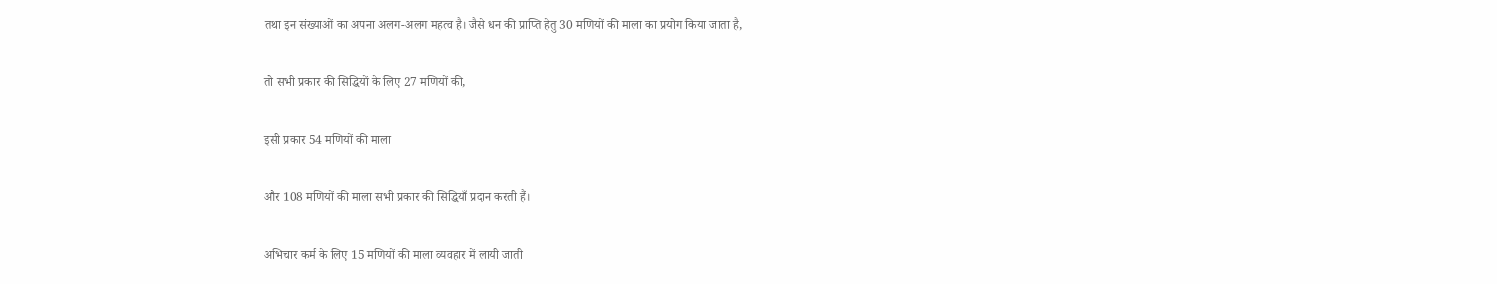तथा इन संख्याओं का अपना अलग-अलग महत्व है। जैसे धन की प्राप्ति हेतु 30 मणियों की माला का प्रयोग किया जाता है,

तो सभी प्रकार की सिद्धियों के लिए 27 मणियों की,

इसी प्रकार 54 मणियों की माला

और 108 मणियों की माला सभी प्रकार की सिद्धियाँ प्रदान करती हैं।

अभिचार कर्म के लिए 15 मणियों की माला व्यवहार में लायी जाती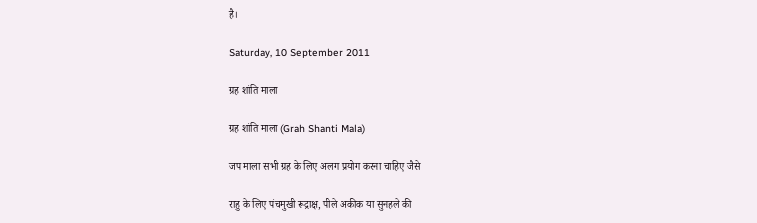है।

Saturday, 10 September 2011

ग्रह शांति माला

ग्रह शांति माला (Grah Shanti Mala)

जप माला सभी ग्रह के लिए अलग प्रयोग करना चाहिए जैसे

राहु के लिए पंचमुखी रूद्राक्ष, पीले अकीक या सुनहले की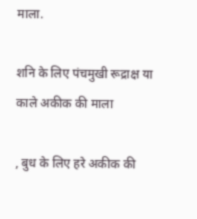माला.

शनि के लिए पंचमुखी रूद्राक्ष या काले अकीक की माला

, बुध के लिए हरे अकीक की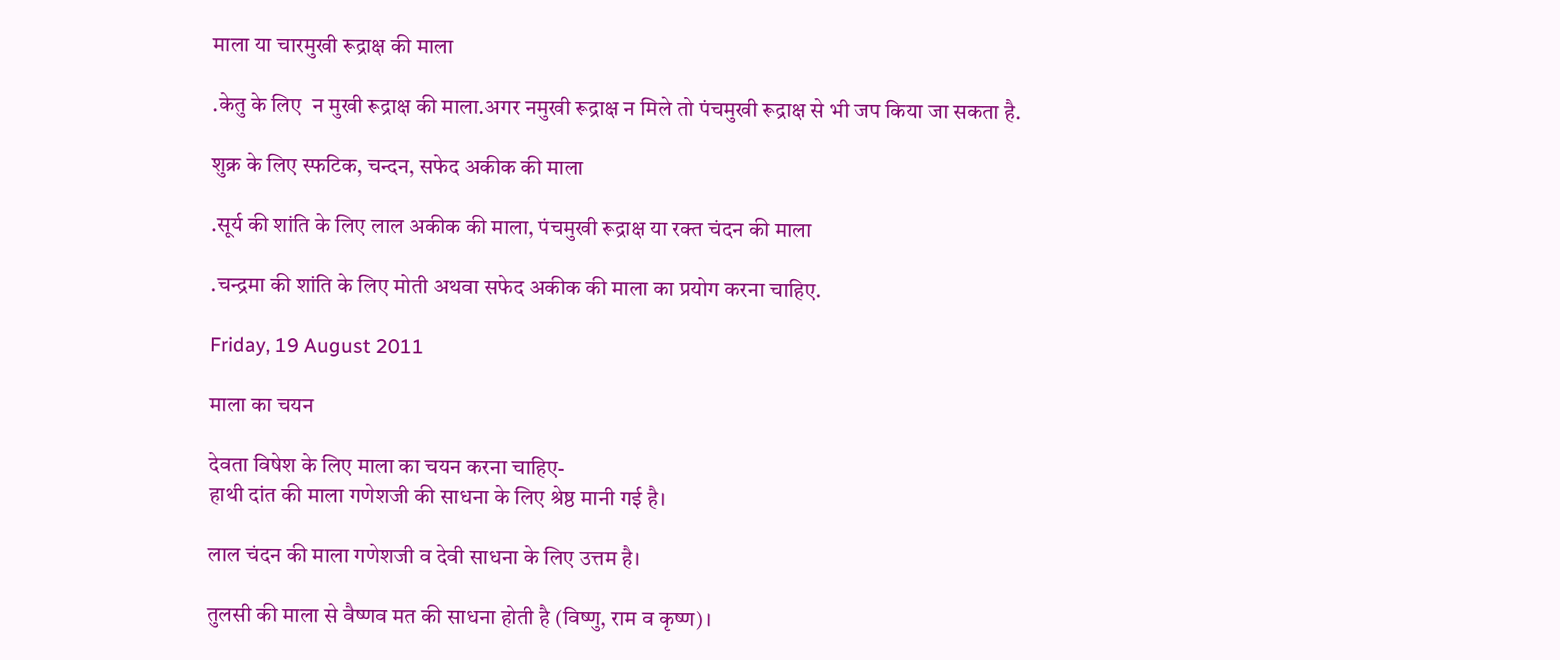माला या चारमुखी रूद्राक्ष की माला

.केतु के लिए  न मुखी रूद्राक्ष की माला.अगर नमुखी रूद्राक्ष न मिले तो पंचमुखी रूद्राक्ष से भी जप किया जा सकता है.

शुक्र के लिए स्फटिक, चन्दन, सफेद अकीक की माला

.सूर्य की शांति के लिए लाल अकीक की माला, पंचमुखी रूद्राक्ष या रक्त चंदन की माला

.चन्द्रमा की शांति के लिए मोती अथवा सफेद अकीक की माला का प्रयोग करना चाहिए.

Friday, 19 August 2011

माला का चयन

देवता विषेश के लिए माला का चयन करना चाहिए-
हाथी दांत की माला गणेशजी की साधना के लिए श्रेष्ठ मानी गई है।

लाल चंदन की माला गणेशजी व देवी साधना के लिए उत्तम है।

तुलसी की माला से वैष्णव मत की साधना होती है (विष्णु, राम व कृष्ण)।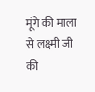मूंगे की माला से लक्ष्मी जी की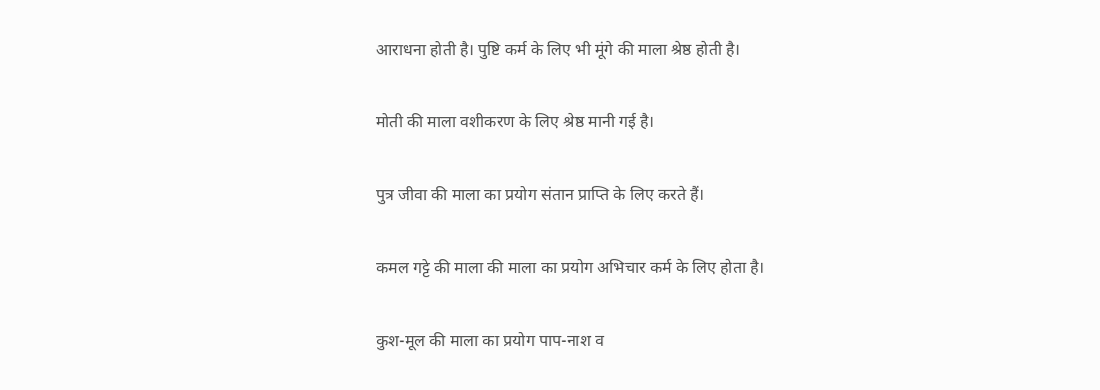आराधना होती है। पुष्टि कर्म के लिए भी मूंगे की माला श्रेष्ठ होती है।

मोती की माला वशीकरण के लिए श्रेष्ठ मानी गई है।

पुत्र जीवा की माला का प्रयोग संतान प्राप्ति के लिए करते हैं।

कमल गट्टे की माला की माला का प्रयोग अभिचार कर्म के लिए होता है।

कुश-मूल की माला का प्रयोग पाप-नाश व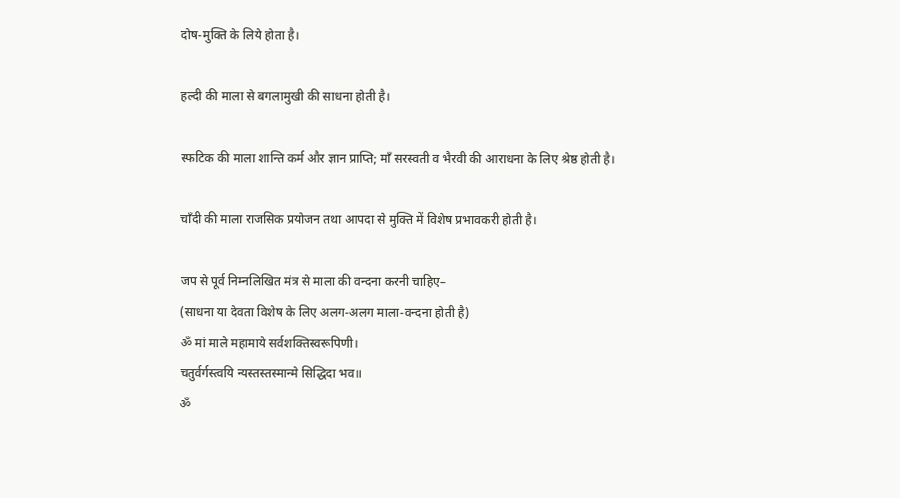दोष-मुक्ति के लिये होता है।

हल्दी की माला से बगलामुखी की साधना होती है।

स्फटिक की माला शान्ति कर्म और ज्ञान प्राप्ति; माँ सरस्वती व भैरवी की आराधना के लिए श्रेष्ठ होती है।

चाँदी की माला राजसिक प्रयोजन तथा आपदा से मुक्ति में विशेष प्रभावकरी होती है।

जप से पूर्व निम्नलिखित मंत्र से माला की वन्दना करनी चाहिए–
(साधना या देवता विशेष के लिए अलग-अलग माला-वन्दना होती है)
ॐ मां माले महामाये सर्वशक्तिस्वरूपिणी।
चतुर्वर्गस्त्वयि न्यस्तस्तस्मान्मे सिद्धिदा भव॥
ॐ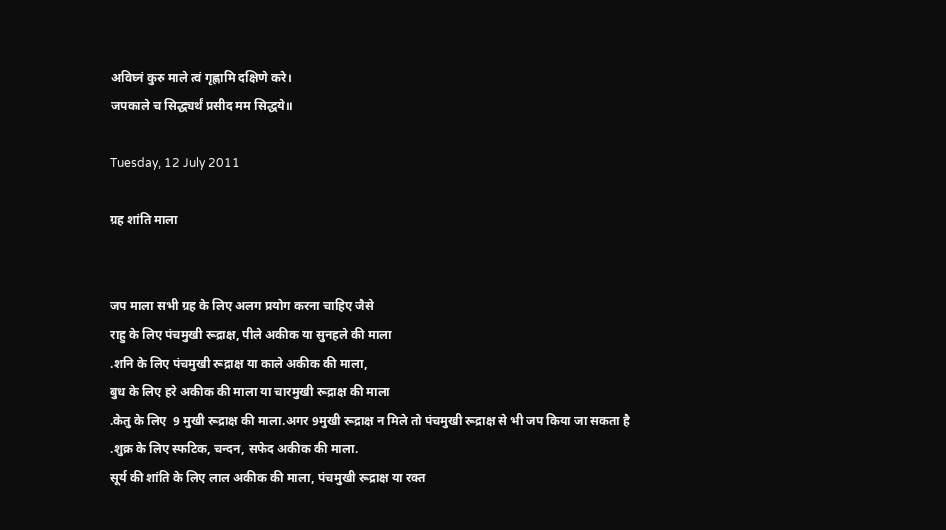अविघ्नं कुरु माले त्वं गृह्णामि दक्षिणे करे।
जपकाले च सिद्ध्यर्थं प्रसीद मम सिद्धये॥

Tuesday, 12 July 2011

ग्रह शांति माला


जप माला सभी ग्रह के लिए अलग प्रयोग करना चाहिए जैसे
राहु के लिए पंचमुखी रूद्राक्ष, पीले अकीक या सुनहले की माला
.शनि के लिए पंचमुखी रूद्राक्ष या काले अकीक की माला,
बुध के लिए हरे अकीक की माला या चारमुखी रूद्राक्ष की माला
.केतु के लिए  9 मुखी रूद्राक्ष की माला.अगर 9मुखी रूद्राक्ष न मिले तो पंचमुखी रूद्राक्ष से भी जप किया जा सकता है
.शुक्र के लिए स्फटिक, चन्दन, सफेद अकीक की माला.
सूर्य की शांति के लिए लाल अकीक की माला, पंचमुखी रूद्राक्ष या रक्त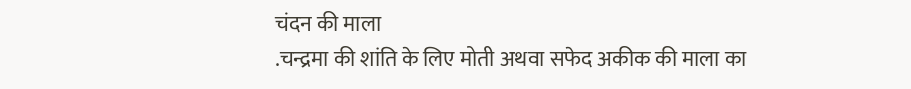चंदन की माला
.चन्द्रमा की शांति के लिए मोती अथवा सफेद अकीक की माला का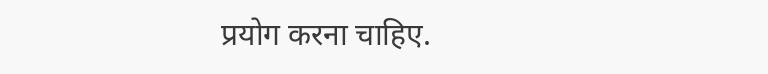प्रयोग करना चाहिए.